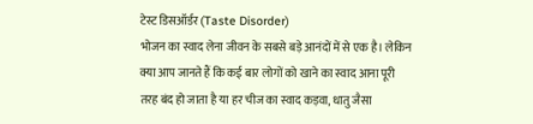टेस्ट डिसऑर्डर (Taste Disorder)
भोजन का स्वाद लेना जीवन के सबसे बड़े आनंदों में से एक है। लेकिन क्या आप जानते हैं कि कई बार लोगों को खाने का स्वाद आना पूरी तरह बंद हो जाता है या हर चीज का स्वाद कड़वा, धातु जैसा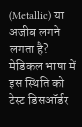(Metallic) या अजीब लगने लगता है? मेडिकल भाषा में इस स्थिति को टेस्ट डिसऑर्डर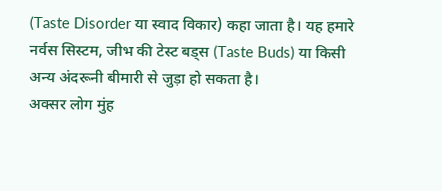(Taste Disorder या स्वाद विकार) कहा जाता है। यह हमारे नर्वस सिस्टम, जीभ की टेस्ट बड्स (Taste Buds) या किसी अन्य अंदरूनी बीमारी से जुड़ा हो सकता है।
अक्सर लोग मुंह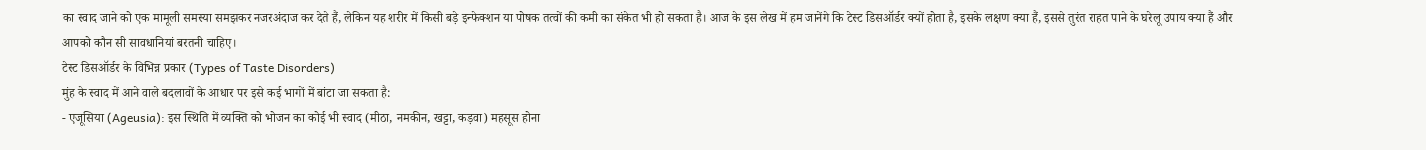का स्वाद जाने को एक मामूली समस्या समझकर नजरअंदाज कर देते हैं, लेकिन यह शरीर में किसी बड़े इन्फेक्शन या पोषक तत्वों की कमी का संकेत भी हो सकता है। आज के इस लेख में हम जानेंगे कि टेस्ट डिसऑर्डर क्यों होता है, इसके लक्षण क्या हैं, इससे तुरंत राहत पाने के घरेलू उपाय क्या हैं और आपको कौन सी सावधानियां बरतनी चाहिए।
टेस्ट डिसऑर्डर के विभिन्न प्रकार (Types of Taste Disorders)
मुंह के स्वाद में आने वाले बदलावों के आधार पर इसे कई भागों में बांटा जा सकता है:
- एजूसिया (Ageusia): इस स्थिति में व्यक्ति को भोजन का कोई भी स्वाद (मीठा, नमकीन, खट्टा, कड़वा) महसूस होना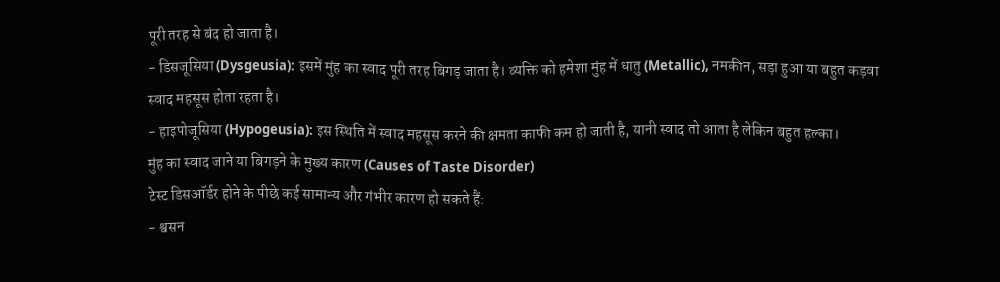पूरी तरह से बंद हो जाता है।
- डिसजूसिया (Dysgeusia): इसमें मुंह का स्वाद पूरी तरह बिगड़ जाता है। व्यक्ति को हमेशा मुंह में धातु (Metallic), नमकीन, सड़ा हुआ या बहुत कड़वा स्वाद महसूस होता रहता है।
- हाइपोजूसिया (Hypogeusia): इस स्थिति में स्वाद महसूस करने की क्षमता काफी कम हो जाती है, यानी स्वाद तो आता है लेकिन बहुत हल्का।
मुंह का स्वाद जाने या बिगड़ने के मुख्य कारण (Causes of Taste Disorder)
टेस्ट डिसऑर्डर होने के पीछे कई सामान्य और गंभीर कारण हो सकते हैं:
- श्वसन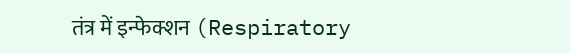तंत्र में इन्फेक्शन (Respiratory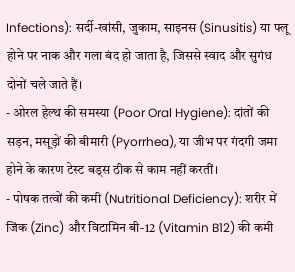Infections): सर्दी-खांसी, जुकाम, साइनस (Sinusitis) या फ्लू होने पर नाक और गला बंद हो जाता है, जिससे स्वाद और सुगंध दोनों चले जाते हैं।
- ओरल हेल्थ की समस्या (Poor Oral Hygiene): दांतों की सड़न, मसूड़ों की बीमारी (Pyorrhea), या जीभ पर गंदगी जमा होने के कारण टेस्ट बड्स ठीक से काम नहीं करतीं।
- पोषक तत्वों की कमी (Nutritional Deficiency): शरीर में जिंक (Zinc) और विटामिन बी-12 (Vitamin B12) की कमी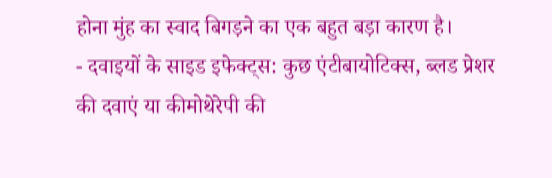होना मुंह का स्वाद बिगड़ने का एक बहुत बड़ा कारण है।
- दवाइयों के साइड इफेक्ट्स: कुछ एंटीबायोटिक्स, ब्लड प्रेशर की दवाएं या कीमोथेरेपी की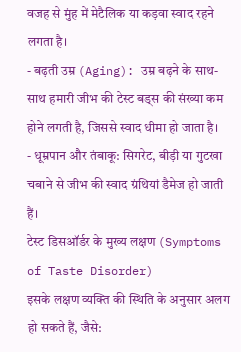वजह से मुंह में मेटैलिक या कड़वा स्वाद रहने लगता है।
- बढ़ती उम्र (Aging): उम्र बढ़ने के साथ-साथ हमारी जीभ की टेस्ट बड्स की संख्या कम होने लगती है, जिससे स्वाद धीमा हो जाता है।
- धूम्रपान और तंबाकू: सिगरेट, बीड़ी या गुटखा चबाने से जीभ की स्वाद ग्रंथियां डैमेज हो जाती हैं।
टेस्ट डिसऑर्डर के मुख्य लक्षण (Symptoms of Taste Disorder)
इसके लक्षण व्यक्ति की स्थिति के अनुसार अलग हो सकते हैं, जैसे: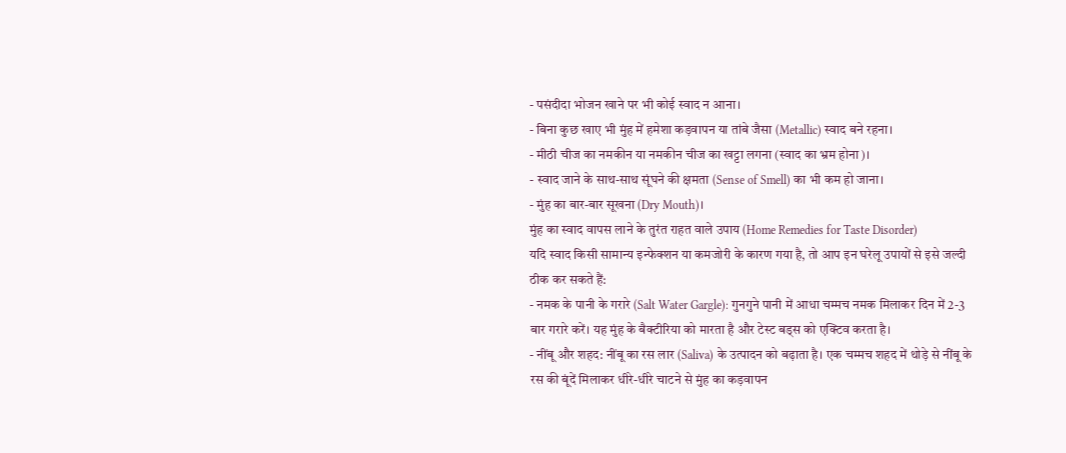- पसंदीदा भोजन खाने पर भी कोई स्वाद न आना।
- बिना कुछ खाए भी मुंह में हमेशा कड़वापन या तांबे जैसा (Metallic) स्वाद बने रहना।
- मीठी चीज का नमकीन या नमकीन चीज का खट्टा लगना (स्वाद का भ्रम होना)।
- स्वाद जाने के साथ-साथ सूंघने की क्षमता (Sense of Smell) का भी कम हो जाना।
- मुंह का बार-बार सूखना (Dry Mouth)।
मुंह का स्वाद वापस लाने के तुरंत राहत वाले उपाय (Home Remedies for Taste Disorder)
यदि स्वाद किसी सामान्य इन्फेक्शन या कमजोरी के कारण गया है, तो आप इन घरेलू उपायों से इसे जल्दी ठीक कर सकते हैं:
- नमक के पानी के गरारे (Salt Water Gargle): गुनगुने पानी में आधा चम्मच नमक मिलाकर दिन में 2-3 बार गरारे करें। यह मुंह के बैक्टीरिया को मारता है और टेस्ट बड्स को एक्टिव करता है।
- नींबू और शहद: नींबू का रस लार (Saliva) के उत्पादन को बढ़ाता है। एक चम्मच शहद में थोड़े से नींबू के रस की बूंदें मिलाकर धीरे-धीरे चाटने से मुंह का कड़वापन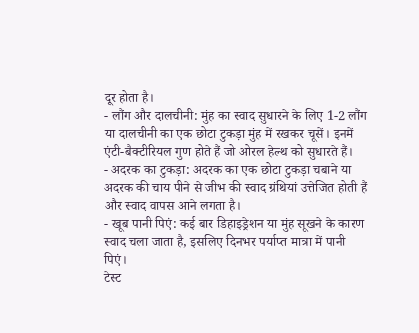दूर होता है।
- लौंग और दालचीनी: मुंह का स्वाद सुधारने के लिए 1-2 लौंग या दालचीनी का एक छोटा टुकड़ा मुंह में रखकर चूसें। इनमें एंटी-बैक्टीरियल गुण होते हैं जो ओरल हेल्थ को सुधारते हैं।
- अदरक का टुकड़ा: अदरक का एक छोटा टुकड़ा चबाने या अदरक की चाय पीने से जीभ की स्वाद ग्रंथियां उत्तेजित होती हैं और स्वाद वापस आने लगता है।
- खूब पानी पिएं: कई बार डिहाइड्रेशन या मुंह सूखने के कारण स्वाद चला जाता है, इसलिए दिनभर पर्याप्त मात्रा में पानी पिएं।
टेस्ट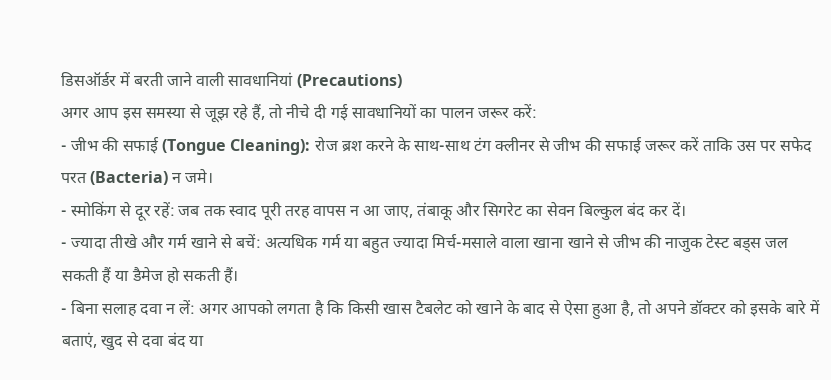डिसऑर्डर में बरती जाने वाली सावधानियां (Precautions)
अगर आप इस समस्या से जूझ रहे हैं, तो नीचे दी गई सावधानियों का पालन जरूर करें:
- जीभ की सफाई (Tongue Cleaning): रोज ब्रश करने के साथ-साथ टंग क्लीनर से जीभ की सफाई जरूर करें ताकि उस पर सफेद परत (Bacteria) न जमे।
- स्मोकिंग से दूर रहें: जब तक स्वाद पूरी तरह वापस न आ जाए, तंबाकू और सिगरेट का सेवन बिल्कुल बंद कर दें।
- ज्यादा तीखे और गर्म खाने से बचें: अत्यधिक गर्म या बहुत ज्यादा मिर्च-मसाले वाला खाना खाने से जीभ की नाजुक टेस्ट बड्स जल सकती हैं या डैमेज हो सकती हैं।
- बिना सलाह दवा न लें: अगर आपको लगता है कि किसी खास टैबलेट को खाने के बाद से ऐसा हुआ है, तो अपने डॉक्टर को इसके बारे में बताएं, खुद से दवा बंद या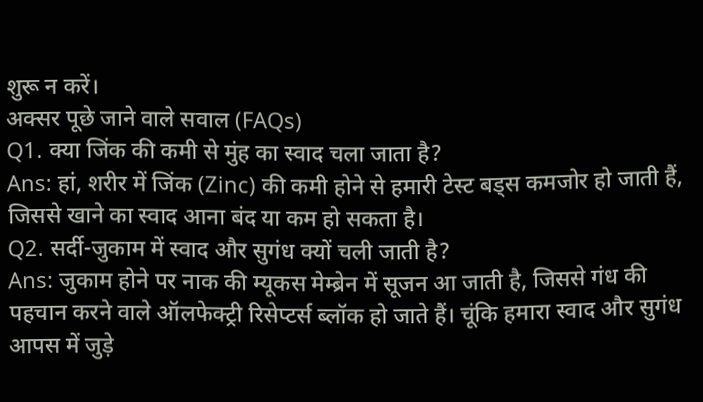शुरू न करें।
अक्सर पूछे जाने वाले सवाल (FAQs)
Q1. क्या जिंक की कमी से मुंह का स्वाद चला जाता है?
Ans: हां, शरीर में जिंक (Zinc) की कमी होने से हमारी टेस्ट बड्स कमजोर हो जाती हैं, जिससे खाने का स्वाद आना बंद या कम हो सकता है।
Q2. सर्दी-जुकाम में स्वाद और सुगंध क्यों चली जाती है?
Ans: जुकाम होने पर नाक की म्यूकस मेम्ब्रेन में सूजन आ जाती है, जिससे गंध की पहचान करने वाले ऑलफेक्ट्री रिसेप्टर्स ब्लॉक हो जाते हैं। चूंकि हमारा स्वाद और सुगंध आपस में जुड़े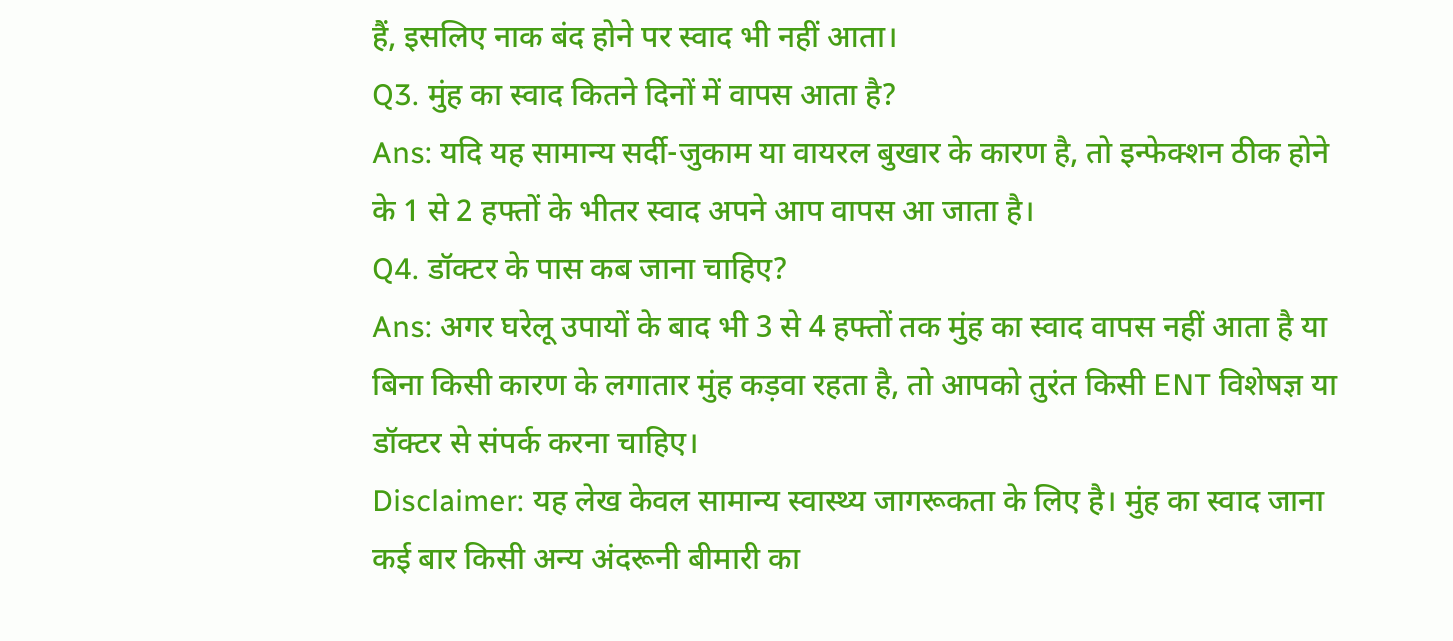हैं, इसलिए नाक बंद होने पर स्वाद भी नहीं आता।
Q3. मुंह का स्वाद कितने दिनों में वापस आता है?
Ans: यदि यह सामान्य सर्दी-जुकाम या वायरल बुखार के कारण है, तो इन्फेक्शन ठीक होने के 1 से 2 हफ्तों के भीतर स्वाद अपने आप वापस आ जाता है।
Q4. डॉक्टर के पास कब जाना चाहिए?
Ans: अगर घरेलू उपायों के बाद भी 3 से 4 हफ्तों तक मुंह का स्वाद वापस नहीं आता है या बिना किसी कारण के लगातार मुंह कड़वा रहता है, तो आपको तुरंत किसी ENT विशेषज्ञ या डॉक्टर से संपर्क करना चाहिए।
Disclaimer: यह लेख केवल सामान्य स्वास्थ्य जागरूकता के लिए है। मुंह का स्वाद जाना कई बार किसी अन्य अंदरूनी बीमारी का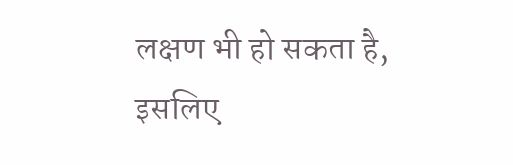लक्षण भी हो सकता है, इसलिए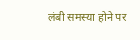लंबी समस्या होने पर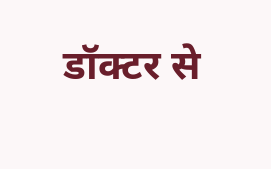डॉक्टर से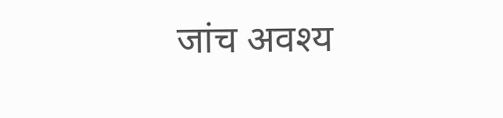जांच अवश्य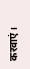करवाएं।